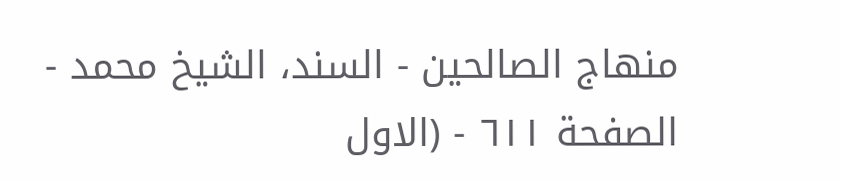منهاج الصالحين - السند، الشيخ محمد - الصفحة ٦١١ - (الاول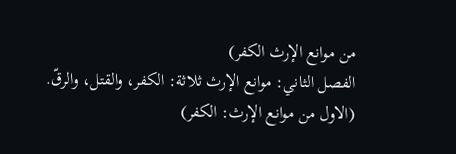من موانع الإرث الكفر)
الفصل الثاني: موانع الإرث ثلاثة: الكفر، والقتل، والرقّ.
(الاول من موانع الإرث: الكفر)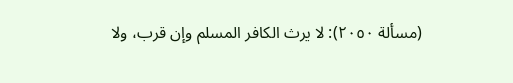(مسألة ٢٠٥٠): لا يرث الكافر المسلم وإن قرب، ولا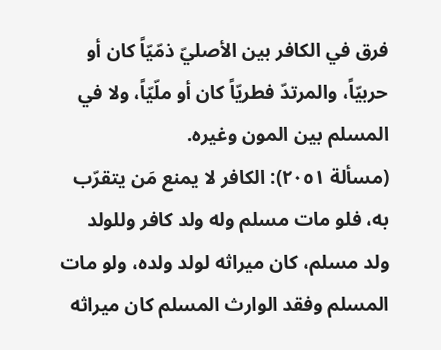فرق في الكافر بين الأصليّ ذمّيّاً كان أو حربيّاً، والمرتدّ فطريّاً كان أو ملّيّاً، ولا في المسلم بين المون وغيره.
(مسألة ٢٠٥١): الكافر لا يمنع مَن يتقرّب به، فلو مات مسلم وله ولد كافر وللولد ولد مسلم، كان ميراثه لولد ولده، ولو مات المسلم وفقد الوارث المسلم كان ميراثه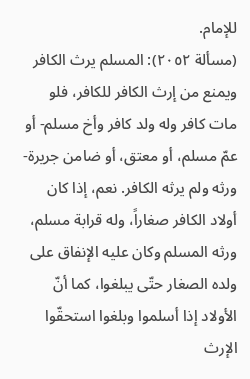للإمام.
(مسألة ٢٠٥٢): المسلم يرث الكافر ويمنع من إرث الكافر للكافر، فلو مات كافر وله ولد كافر وأخ مسلم- أو عمّ مسلم، أو معتق، أو ضامن جريرة- ورثه ولم يرثه الكافر. نعم، إذا كان أولاد الكافر صغاراً، وله قرابة مسلم، ورثه المسلم وكان عليه الإنفاق على ولده الصغار حتّى يبلغوا، كما أنّ الأولاد إذا أسلموا وبلغوا استحقّوا الإرث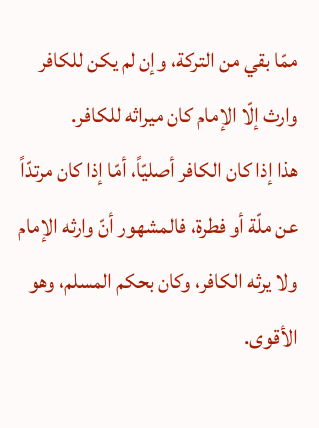ممّا بقي من التركة، وإن لم يكن للكافر وارث إلّا الإمام كان ميراثه للكافر.
هذا إذا كان الكافر أصليّاً، أمّا إذا كان مرتدّاً عن ملّة أو فطرة، فالمشهور أنّ وارثه الإمام ولا يرثه الكافر، وكان بحكم المسلم، وهو الأقوى.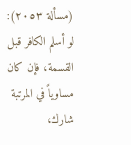(مسألة ٢٠٥٣): لو أسلم الكافر قبل القسمة، فإن كان مساوياً في المرتبة شارك،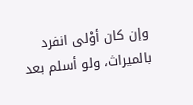وإن كان أوْلى انفرد بالميراث، ولو أسلم بعد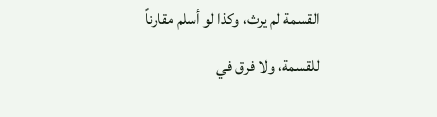القسمة لم يرث، وكذا لو أسلم مقارناً للقسمة، ولا فرق في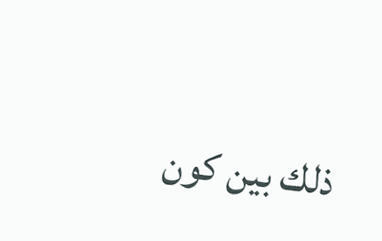ذلك بين كون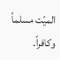الميّت مسلماً وكافراً.